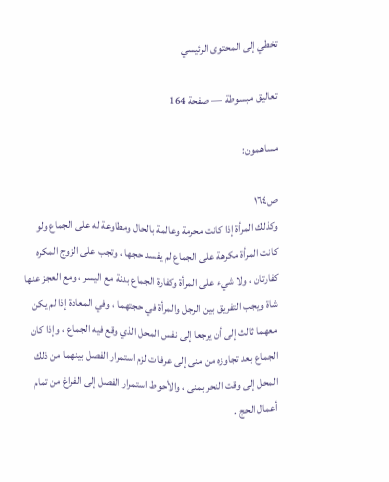تخطي إلى المحتوى الرئيسي

تعاليق مبسوطة — صفحة 164

مساهمون:

ص١٦٤
وكذلك المرأة إذا كانت محرمة وعالمة بالحال ومطاوعة له على الجماع ولو كانت المرأة مكرهة على الجماع لم يفسد حجها ، وتجب على الزوج المكره كفارتان ، ولا شيء على المرأة وكفارة الجماع بدنة مع اليسر ، ومع العجز عنها شاة ويجب التفريق بين الرجل والمرأة في حجتهما ، وفي المعادة إذا لم يكن معهما ثالث إلى أن يرجعا إلى نفس المحل الذي وقع فيه الجماع ، وإذا كان الجماع بعد تجاوزه من منى إلى عرفات لزم استمرار الفصل بينهما من ذلك المحل إلى وقت النحر بمنى ، والأحوط استمرار الفصل إلى الفراغ من تمام أعمال الحج .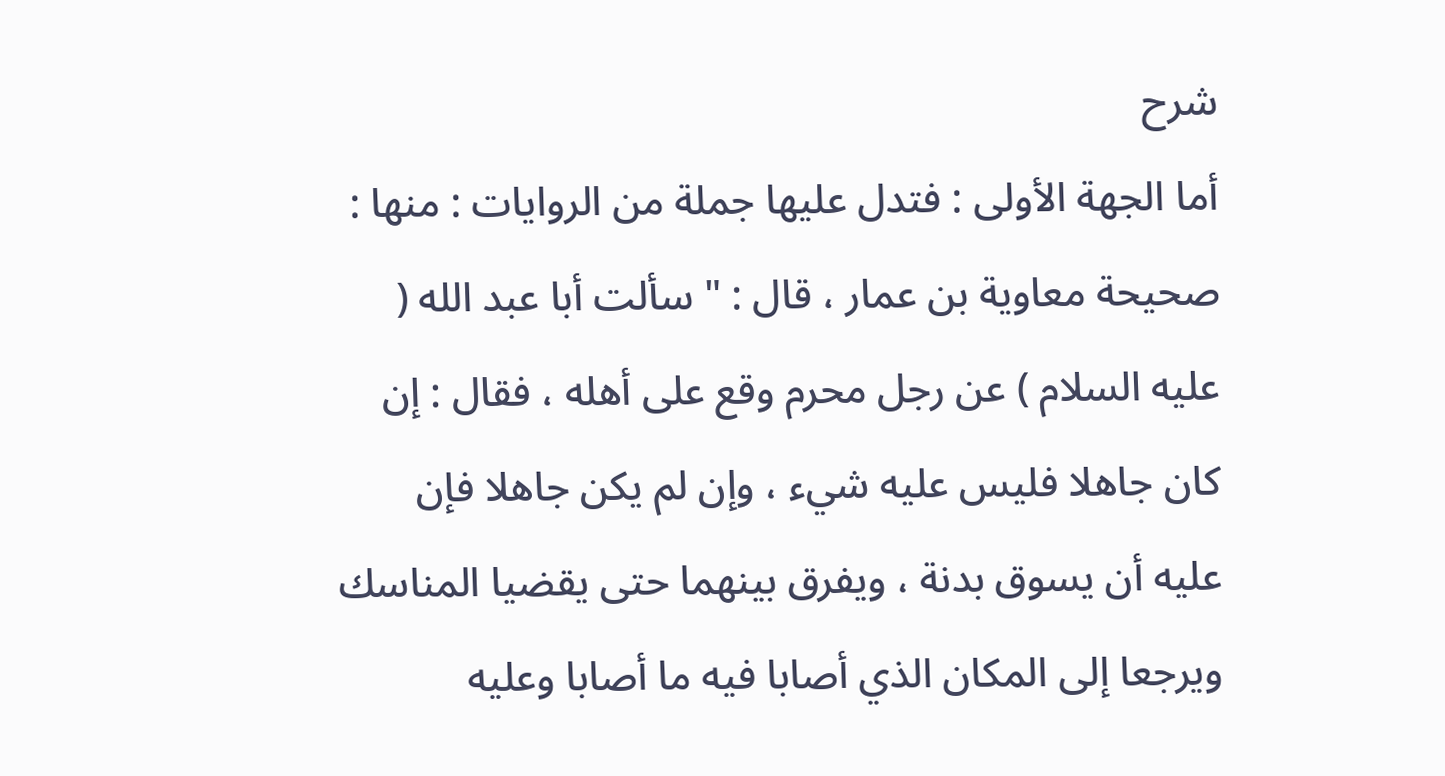شرح
أما الجهة الأولى : فتدل عليها جملة من الروايات : منها : صحيحة معاوية بن عمار ، قال : " سألت أبا عبد الله ( عليه السلام ) عن رجل محرم وقع على أهله ، فقال : إن كان جاهلا فليس عليه شيء ، وإن لم يكن جاهلا فإن عليه أن يسوق بدنة ، ويفرق بينهما حتى يقضيا المناسك ويرجعا إلى المكان الذي أصابا فيه ما أصابا وعليه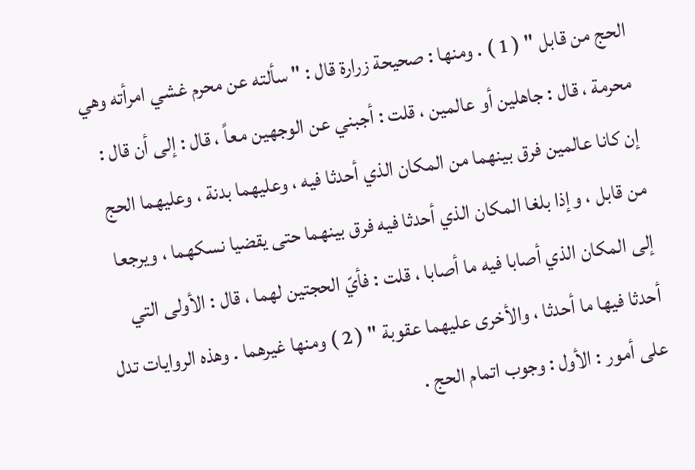الحج من قابل " ( 1 ) . ومنها : صحيحة زرارة قال : " سألته عن محرم غشي امرأته وهي محرمة ، قال : جاهلين أو عالمين ، قلت : أجبني عن الوجهين معاً ، قال : إلى أن قال : إن كانا عالمين فرق بينهما من المكان الذي أحدثا فيه ، وعليهما بدنة ، وعليهما الحج من قابل ، وإذا بلغا المكان الذي أحدثا فيه فرق بينهما حتى يقضيا نسكهما ، ويرجعا إلى المكان الذي أصابا فيه ما أصابا ، قلت : فأيّ الحجتين لهما ، قال : الأولى التي أحدثا فيها ما أحدثا ، والأخرى عليهما عقوبة " ( 2 ) ومنها غيرهما . وهذه الروايات تدل على أمور : الأول : وجوب اتمام الحج .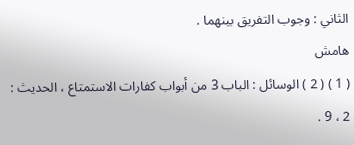الثاني : وجوب التفريق بينهما .
هامش
( 1 ) ( 2 ) الوسائل : الباب 3 من أبواب كفارات الاستمتاع ، الحديث : 2 ، 9 .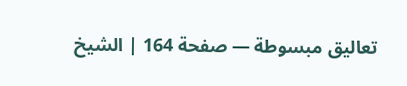تعاليق مبسوطة — صفحة 164 | الشيخ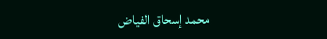محمد إسحاق الفياض